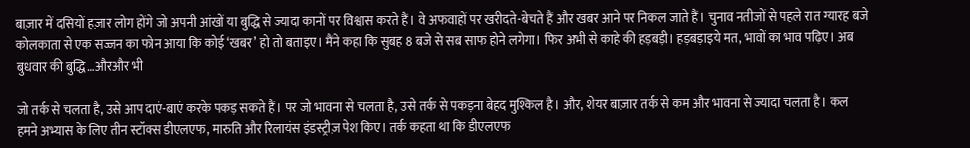बाज़ार में दसियों हज़ार लोग होंगे जो अपनी आंखों या बुद्धि से ज्यादा कानों पर विश्वास करते हैं। वे अफवाहों पर खरीदते-बेचते हैं और खबर आने पर निकल जाते हैं। चुनाव नतीजों से पहले रात ग्यारह बजे कोलकाता से एक सज्जन का फोन आया कि कोई ‘खबर’ हो तो बताइए। मैंने कहा कि सुबह 8 बजे से सब साफ होने लगेगा। फिर अभी से काहे की हड़बड़ी। हड़बड़ाइये मत, भावों का भाव पढ़िए। अब बुधवार की बुद्धि…औरऔर भी

जो तर्क से चलता है, उसे आप दाएं-बाएं करके पकड़ सकते हैं। पर जो भावना से चलता है, उसे तर्क से पकड़ना बेहद मुश्किल है। और, शेयर बाज़ार तर्क से कम और भावना से ज्यादा चलता है। कल हमने अभ्यास के लिए तीन स्टॉक्स डीएलएफ, मारुति और रिलायंस इंडस्ट्रीज़ पेश किए। तर्क कहता था कि डीएलएफ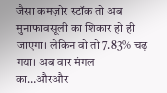जैसा कमज़ोर स्टॉक तो अब मुनाफावसूली का शिकार हो ही जाएगा। लेकिन वो तो 7.83% चढ़ गया। अब वार मंगल का…औरऔर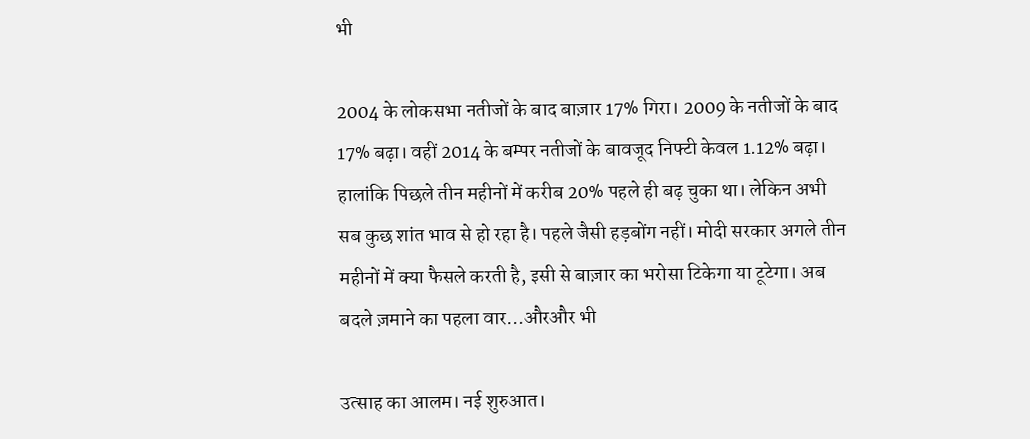भी

2004 के लोकसभा नतीजों के बाद बाज़ार 17% गिरा। 2009 के नतीजों के बाद 17% बढ़ा। वहीं 2014 के बम्पर नतीजों के बावजूद निफ्टी केवल 1.12% बढ़ा। हालांकि पिछले तीन महीनों में करीब 20% पहले ही बढ़ चुका था। लेकिन अभी सब कुछ शांत भाव से हो रहा है। पहले जैसी हड़बोंग नहीं। मोदी सरकार अगले तीन महीनों में क्या फैसले करती है, इसी से बाज़ार का भरोसा टिकेगा या टूटेगा। अब बदले ज़माने का पहला वार…औरऔर भी

उत्साह का आलम। नई शुरुआत।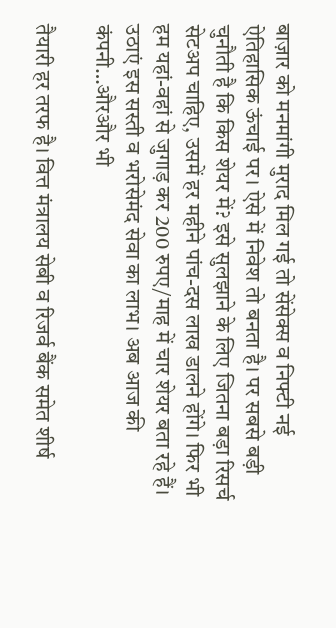बाज़ार को मनमांगी मुराद मिल गई तो सेंसेक्स व निफ्टी नई ऐतिहासिक ऊंचाई पर। ऐसे में निवेश तो बनता है। पर सबसे बड़ी चुनौती है कि किस शेयर में? इसे सुलझाने के लिए जितना बड़ा रिसर्च सेटअप चाहिए, उसमें हर महीने पांच-दस लाख डालने होंगे। फिर भी हम यहां-वहां से जुगाड़ कर 200 रुपए/माह में चार शेयर बता रहे हैं। उठाएं इस सस्ती व भरोसेमंद सेवा का लाभ। अब आज की कंपनी…औरऔर भी

तैयारी हर तरफ है। वित्त मंत्रालय सेबी व रिजर्व बैंक समेत शीर्ष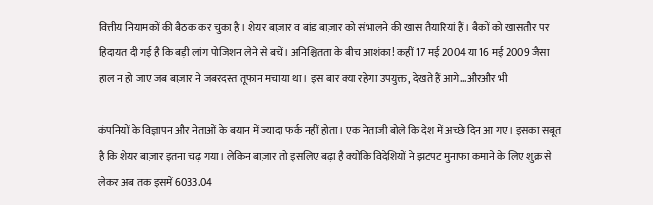वित्तीय नियामकों की बैठक कर चुका है। शेयर बाज़ार व बांड बाज़ार को संभालने की खास तैयारियां हैं। बैकों को खासतौर पर हिदायत दी गई है कि बड़ी लांग पोजिशन लेने से बचें। अनिश्चितता के बीच आशंका! कहीं 17 मई 2004 या 16 मई 2009 जैसा हाल न हो जाए जब बाज़ार ने जबरदस्त तूफान मचाया था। इस बार क्या रहेगा उपयुक्त, देखते हैं आगे…औरऔर भी

कंपनियों के विज्ञापन और नेताओं के बयान में ज्यादा फर्क नहीं होता। एक नेताजी बोले कि देश में अच्छे दिन आ गए। इसका सबूत है कि शेयर बाज़ार इतना चढ़ गया। लेकिन बाज़ार तो इसलिए बढ़ा है क्योंकि विदेशियों ने झटपट मुनाफा कमाने के लिए शुक्र से लेकर अब तक इसमें 6033.04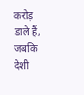करोड़ डाले हैं, जबकि देशी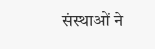संस्थाओं ने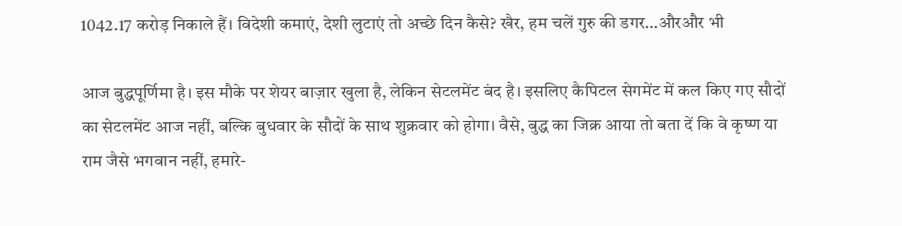1042.17 करोड़ निकाले हैं। विदेशी कमाएं, देशी लुटाएं तो अच्छे दिन कैसे? खैर, हम चलें गुरु की डगर…औरऔर भी

आज बुद्धपूर्णिमा है। इस मौके पर शेयर बाज़ार खुला है, लेकिन सेटलमेंट बंद है। इसलिए कैपिटल सेगमेंट में कल किए गए सौदों का सेटलमेंट आज नहीं, बल्कि बुधवार के सौदों के साथ शुक्रवार को होगा। वैसे, बुद्ध का जिक्र आया तो बता दें कि वे कृष्ण या राम जैसे भगवान नहीं, हमारे-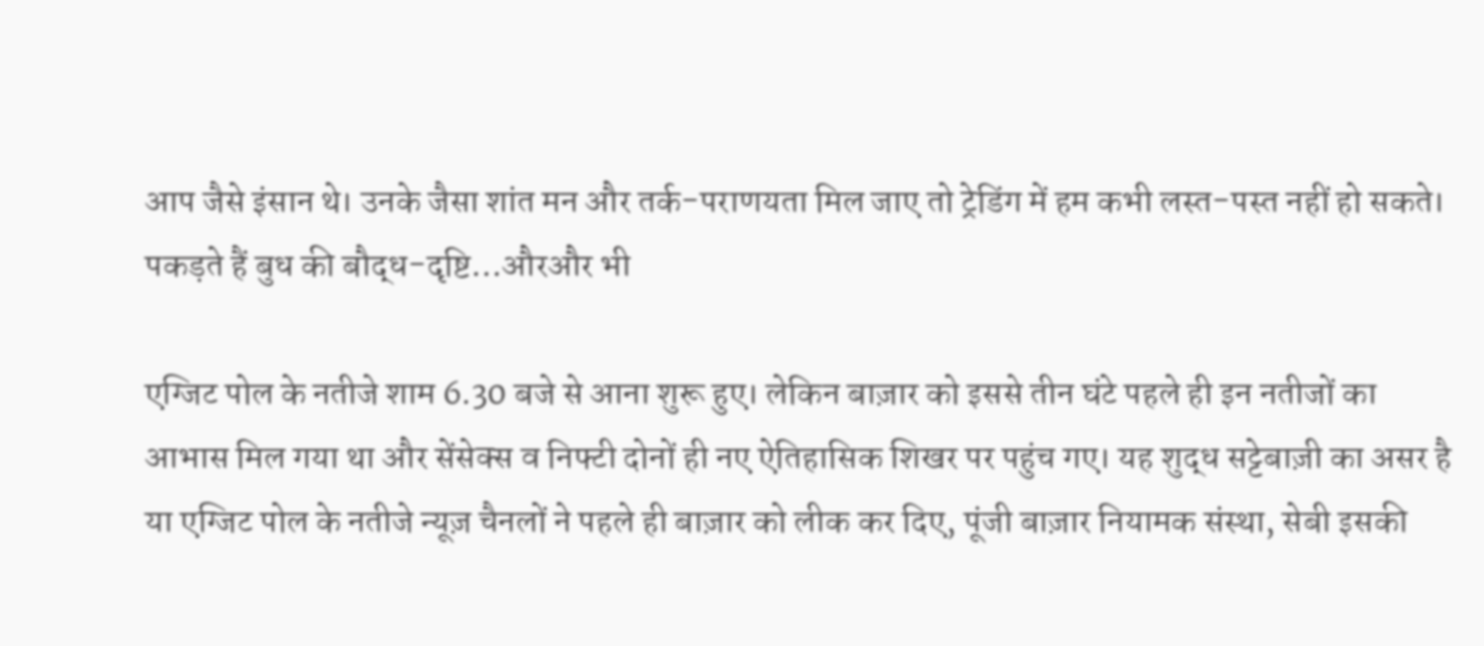आप जैसे इंसान थे। उनके जैसा शांत मन और तर्क-पराणयता मिल जाए तो ट्रेडिंग में हम कभी लस्त-पस्त नहीं हो सकते। पकड़ते हैं बुध की बौद्ध-दृष्टि…औरऔर भी

एग्जिट पोल के नतीजे शाम 6.30 बजे से आना शुरू हुए। लेकिन बाज़ार को इससे तीन घंटे पहले ही इन नतीजों का आभास मिल गया था और सेंसेक्स व निफ्टी दोनों ही नए ऐतिहासिक शिखर पर पहुंच गए। यह शुद्ध सट्टेबाज़ी का असर है या एग्जिट पोल के नतीजे न्यूज़ चैनलों ने पहले ही बाज़ार को लीक कर दिए, पूंजी बाज़ार नियामक संस्था, सेबी इसकी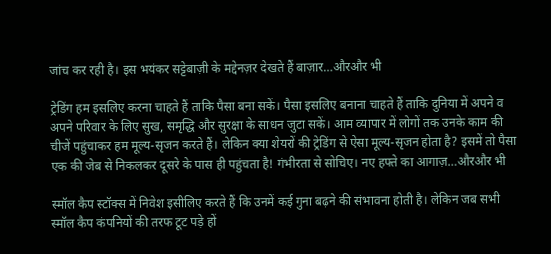जांच कर रही है। इस भयंकर सट्टेबाज़ी के मद्देनज़र देखते हैं बाज़ार…औरऔर भी

ट्रेडिंग हम इसलिए करना चाहते हैं ताकि पैसा बना सकें। पैसा इसलिए बनाना चाहते हैं ताकि दुनिया में अपने व अपने परिवार के लिए सुख, समृद्धि और सुरक्षा के साधन जुटा सकें। आम व्यापार में लोगों तक उनके काम की चीजें पहुंचाकर हम मूल्य-सृजन करते हैं। लेकिन क्या शेयरों की ट्रेडिंग से ऐसा मूल्य-सृजन होता है? इसमें तो पैसा एक की जेब से निकलकर दूसरे के पास ही पहुंचता है! गंभीरता से सोचिए। नए हफ्ते का आगाज़…औरऔर भी

स्मॉल कैप स्टॉक्स में निवेश इसीलिए करते हैं कि उनमें कई गुना बढ़ने की संभावना होती है। लेकिन जब सभी स्मॉल कैप कंपनियों की तरफ टूट पड़े हों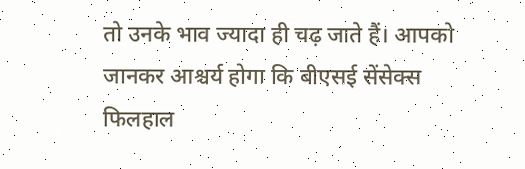तो उनके भाव ज्यादा ही चढ़ जाते हैं। आपको जानकर आश्चर्य होगा कि बीएसई सेंसेक्स फिलहाल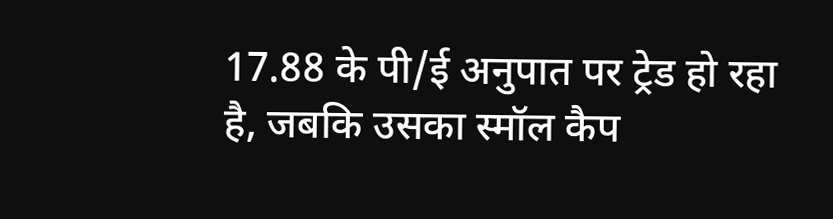17.88 के पी/ई अनुपात पर ट्रेड हो रहा है, जबकि उसका स्मॉल कैप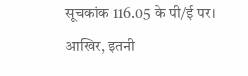सूचकांक 116.05 के पी/ई पर। आखिर, इतनी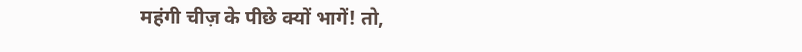महंगी चीज़ के पीछे क्यों भागें! तो,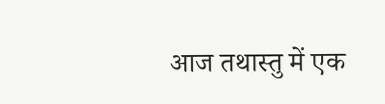आज तथास्तु में एक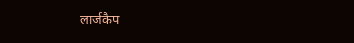लार्जकैप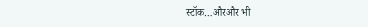स्टॉक…औरऔर भी